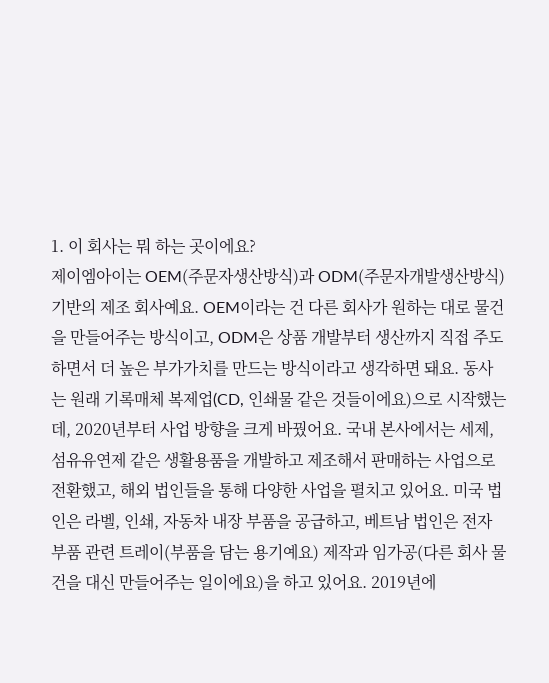1. 이 회사는 뭐 하는 곳이에요?
제이엠아이는 OEM(주문자생산방식)과 ODM(주문자개발생산방식) 기반의 제조 회사예요. OEM이라는 건 다른 회사가 원하는 대로 물건을 만들어주는 방식이고, ODM은 상품 개발부터 생산까지 직접 주도하면서 더 높은 부가가치를 만드는 방식이라고 생각하면 돼요. 동사는 원래 기록매체 복제업(CD, 인쇄물 같은 것들이에요)으로 시작했는데, 2020년부터 사업 방향을 크게 바꿨어요. 국내 본사에서는 세제, 섬유유연제 같은 생활용품을 개발하고 제조해서 판매하는 사업으로 전환했고, 해외 법인들을 통해 다양한 사업을 펼치고 있어요. 미국 법인은 라벨, 인쇄, 자동차 내장 부품을 공급하고, 베트남 법인은 전자부품 관련 트레이(부품을 담는 용기예요) 제작과 임가공(다른 회사 물건을 대신 만들어주는 일이에요)을 하고 있어요. 2019년에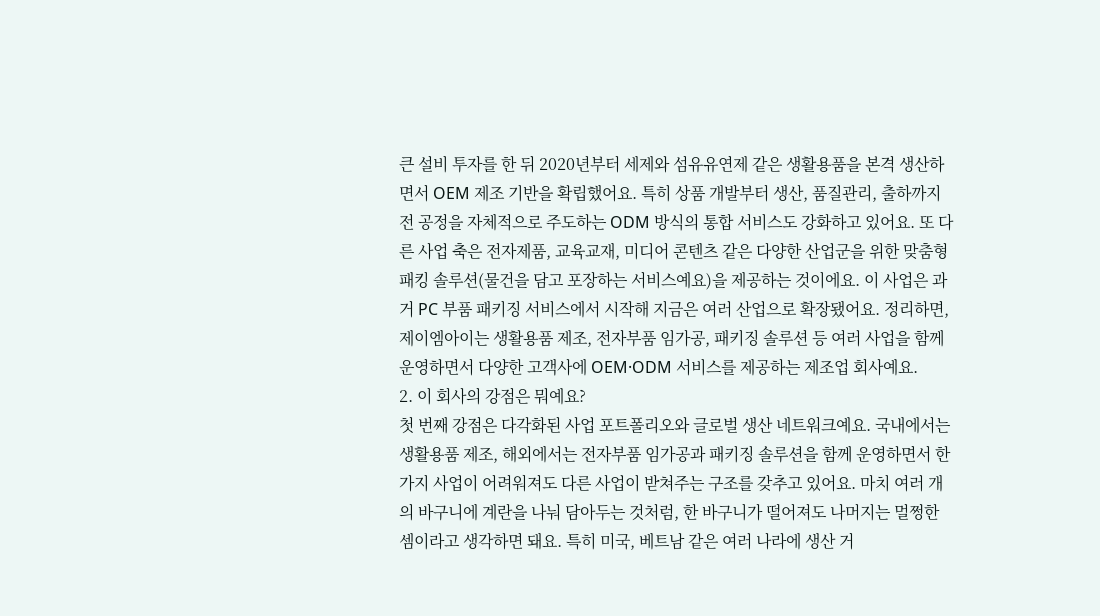큰 설비 투자를 한 뒤 2020년부터 세제와 섬유유연제 같은 생활용품을 본격 생산하면서 OEM 제조 기반을 확립했어요. 특히 상품 개발부터 생산, 품질관리, 출하까지 전 공정을 자체적으로 주도하는 ODM 방식의 통합 서비스도 강화하고 있어요. 또 다른 사업 축은 전자제품, 교육교재, 미디어 콘텐츠 같은 다양한 산업군을 위한 맞춤형 패킹 솔루션(물건을 담고 포장하는 서비스예요)을 제공하는 것이에요. 이 사업은 과거 PC 부품 패키징 서비스에서 시작해 지금은 여러 산업으로 확장됐어요. 정리하면, 제이엠아이는 생활용품 제조, 전자부품 임가공, 패키징 솔루션 등 여러 사업을 함께 운영하면서 다양한 고객사에 OEM·ODM 서비스를 제공하는 제조업 회사예요.
2. 이 회사의 강점은 뭐예요?
첫 번째 강점은 다각화된 사업 포트폴리오와 글로벌 생산 네트워크예요. 국내에서는 생활용품 제조, 해외에서는 전자부품 임가공과 패키징 솔루션을 함께 운영하면서 한 가지 사업이 어려워져도 다른 사업이 받쳐주는 구조를 갖추고 있어요. 마치 여러 개의 바구니에 계란을 나눠 담아두는 것처럼, 한 바구니가 떨어져도 나머지는 멀쩡한 셈이라고 생각하면 돼요. 특히 미국, 베트남 같은 여러 나라에 생산 거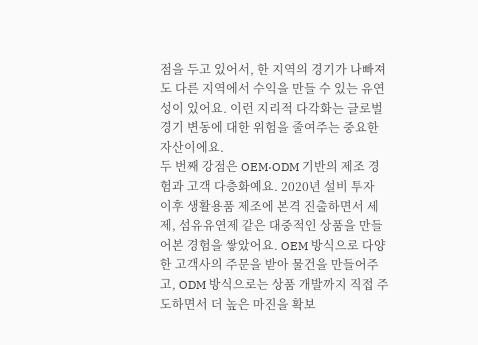점을 두고 있어서, 한 지역의 경기가 나빠져도 다른 지역에서 수익을 만들 수 있는 유연성이 있어요. 이런 지리적 다각화는 글로벌 경기 변동에 대한 위험을 줄여주는 중요한 자산이에요.
두 번째 강점은 OEM·ODM 기반의 제조 경험과 고객 다층화예요. 2020년 설비 투자 이후 생활용품 제조에 본격 진출하면서 세제, 섬유유연제 같은 대중적인 상품을 만들어본 경험을 쌓았어요. OEM 방식으로 다양한 고객사의 주문을 받아 물건을 만들어주고, ODM 방식으로는 상품 개발까지 직접 주도하면서 더 높은 마진을 확보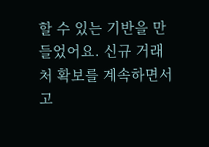할 수 있는 기반을 만들었어요. 신규 거래처 확보를 계속하면서 고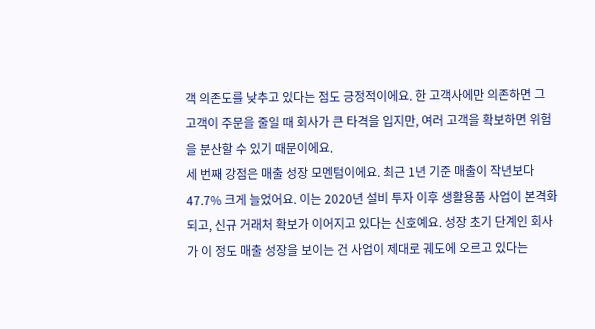객 의존도를 낮추고 있다는 점도 긍정적이에요. 한 고객사에만 의존하면 그 고객이 주문을 줄일 때 회사가 큰 타격을 입지만, 여러 고객을 확보하면 위험을 분산할 수 있기 때문이에요.
세 번째 강점은 매출 성장 모멘텀이에요. 최근 1년 기준 매출이 작년보다 47.7% 크게 늘었어요. 이는 2020년 설비 투자 이후 생활용품 사업이 본격화되고, 신규 거래처 확보가 이어지고 있다는 신호예요. 성장 초기 단계인 회사가 이 정도 매출 성장을 보이는 건 사업이 제대로 궤도에 오르고 있다는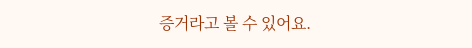증거라고 볼 수 있어요.